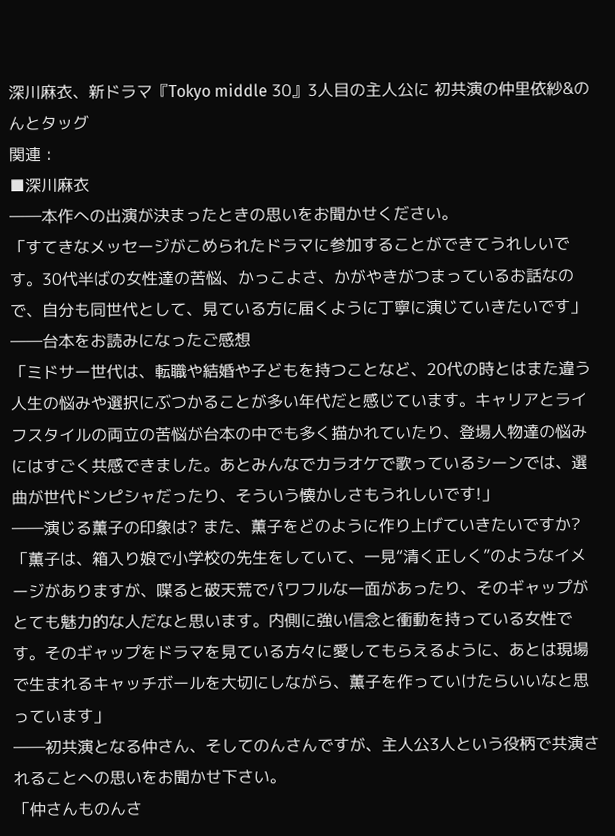深川麻衣、新ドラマ『Tokyo middle 30』3人目の主人公に 初共演の仲里依紗&のんとタッグ
関連 :
■深川麻衣
――本作への出演が決まったときの思いをお聞かせください。
「すてきなメッセージがこめられたドラマに参加することができてうれしいです。30代半ばの女性達の苦悩、かっこよさ、かがやきがつまっているお話なので、自分も同世代として、見ている方に届くように丁寧に演じていきたいです」
――台本をお読みになったご感想
「ミドサー世代は、転職や結婚や子どもを持つことなど、20代の時とはまた違う人生の悩みや選択にぶつかることが多い年代だと感じています。キャリアとライフスタイルの両立の苦悩が台本の中でも多く描かれていたり、登場人物達の悩みにはすごく共感できました。あとみんなでカラオケで歌っているシーンでは、選曲が世代ドンピシャだったり、そういう懐かしさもうれしいです!」
――演じる薫子の印象は? また、薫子をどのように作り上げていきたいですか?
「薫子は、箱入り娘で小学校の先生をしていて、一見“清く正しく”のようなイメージがありますが、喋ると破天荒でパワフルな一面があったり、そのギャップがとても魅力的な人だなと思います。内側に強い信念と衝動を持っている女性です。そのギャップをドラマを見ている方々に愛してもらえるように、あとは現場で生まれるキャッチボールを大切にしながら、薫子を作っていけたらいいなと思っています」
――初共演となる仲さん、そしてのんさんですが、主人公3人という役柄で共演されることへの思いをお聞かせ下さい。
「仲さんものんさ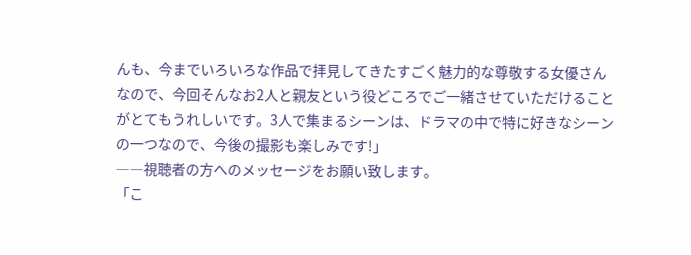んも、今までいろいろな作品で拝見してきたすごく魅力的な尊敬する女優さんなので、今回そんなお2人と親友という役どころでご一緒させていただけることがとてもうれしいです。3人で集まるシーンは、ドラマの中で特に好きなシーンの一つなので、今後の撮影も楽しみです!」
――視聴者の方へのメッセージをお願い致します。
「こ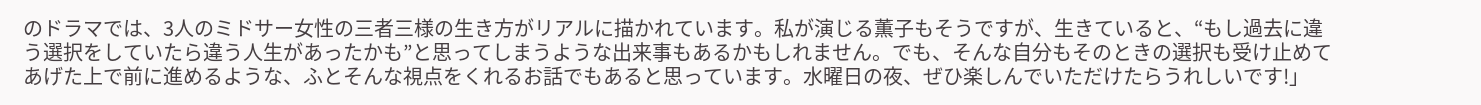のドラマでは、3人のミドサー女性の三者三様の生き方がリアルに描かれています。私が演じる薫子もそうですが、生きていると、“もし過去に違う選択をしていたら違う人生があったかも”と思ってしまうような出来事もあるかもしれません。でも、そんな自分もそのときの選択も受け止めてあげた上で前に進めるような、ふとそんな視点をくれるお話でもあると思っています。水曜日の夜、ぜひ楽しんでいただけたらうれしいです!」